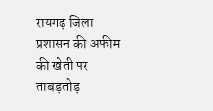रायगढ़ जिला प्रशासन की अफीम की खेती पर ताबड़तोड़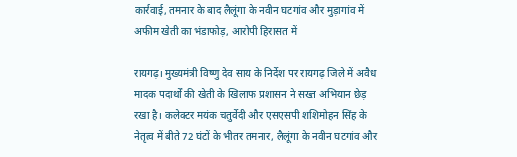कार्रवाई, तमनार के बाद लैलूंगा के नवीन घटगांव और मुड़ागांव में अफीम खेती का भंडाफोड़, आरोपी हिरासत में

रायगढ़। मुख्यमंत्री विष्णु देव साय के निर्देश पर रायगढ़ जिले में अवैध मादक पदार्थों की खेती के खिलाफ प्रशासन ने सख्त अभियान छेड़ रखा है। कलेक्टर मयंक चतुर्वेदी और एसएसपी शशिमोहन सिंह के नेतृत्व में बीते 72 घंटों के भीतर तमनार, लैलूंगा के नवीन घटगांव और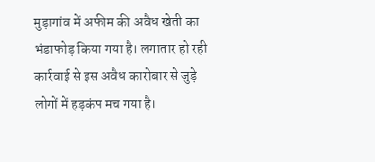मुड़ागांव में अफीम की अवैध खेती का भंडाफोड़ किया गया है। लगातार हो रही कार्रवाई से इस अवैध कारोबार से जुड़े लोगों में हड़कंप मच गया है।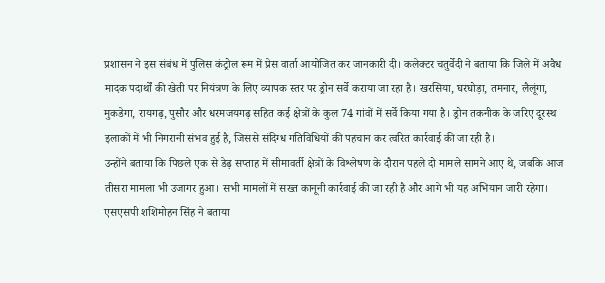प्रशासन ने इस संबंध में पुलिस कंट्रोल रूम में प्रेस वार्ता आयोजित कर जानकारी दी। कलेक्टर चतुर्वेदी ने बताया कि जिले में अवैध मादक पदार्थों की खेती पर नियंत्रण के लिए व्यापक स्तर पर ड्रोन सर्वे कराया जा रहा है। खरसिया, घरघोड़ा, तमनार, लैलूंगा, मुकडेगा, रायगढ़, पुसौर और धरमजयगढ़ सहित कई क्षेत्रों के कुल 74 गांवों में सर्वे किया गया है। ड्रोन तकनीक के जरिए दूरस्थ इलाकों में भी निगरानी संभव हुई है, जिससे संदिग्ध गतिविधियों की पहचान कर त्वरित कार्रवाई की जा रही है।
उन्होंने बताया कि पिछले एक से डेढ़ सप्ताह में सीमावर्ती क्षेत्रों के विश्लेषण के दौरान पहले दो मामले सामने आए थे, जबकि आज तीसरा मामला भी उजागर हुआ। सभी मामलों में सख्त कानूनी कार्रवाई की जा रही है और आगे भी यह अभियान जारी रहेगा।
एसएसपी शशिमोहन सिंह ने बताया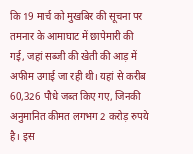कि 19 मार्च को मुखबिर की सूचना पर तमनार के आमाघाट में छापेमारी की गई, जहां सब्जी की खेती की आड़ में अफीम उगाई जा रही थी। यहां से करीब 60,326 पौधे जब्त किए गए, जिनकी अनुमानित कीमत लगभग 2 करोड़ रुपये है। इस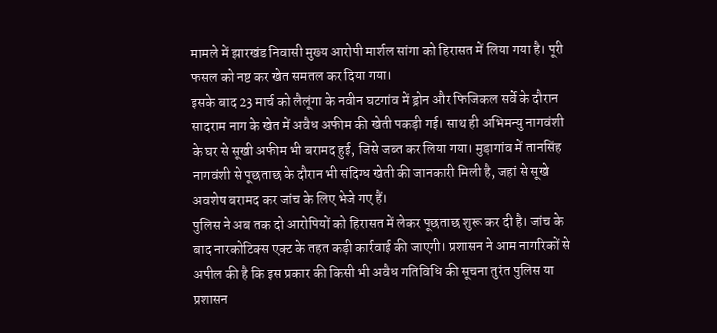मामले में झारखंड निवासी मुख्य आरोपी मार्शल सांगा को हिरासत में लिया गया है। पूरी फसल को नष्ट कर खेत समतल कर दिया गया।
इसके बाद 23 मार्च को लैलूंगा के नवीन घटगांव में ड्रोन और फिजिकल सर्वे के दौरान सादराम नाग के खेत में अवैध अफीम की खेती पकड़ी गई। साथ ही अभिमन्यु नागवंशी के घर से सूखी अफीम भी बरामद हुई, जिसे जब्त कर लिया गया। मुड़ागांव में तानसिंह नागवंशी से पूछताछ के दौरान भी संदिग्ध खेती की जानकारी मिली है, जहां से सूखे अवशेष बरामद कर जांच के लिए भेजे गए हैं।
पुलिस ने अब तक दो आरोपियों को हिरासत में लेकर पूछताछ शुरू कर दी है। जांच के बाद नारकोटिक्स एक्ट के तहत कड़ी कार्रवाई की जाएगी। प्रशासन ने आम नागरिकों से अपील की है कि इस प्रकार की किसी भी अवैध गतिविधि की सूचना तुरंत पुलिस या प्रशासन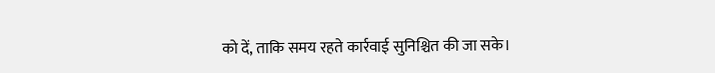को दें, ताकि समय रहते कार्रवाई सुनिश्चित की जा सके।